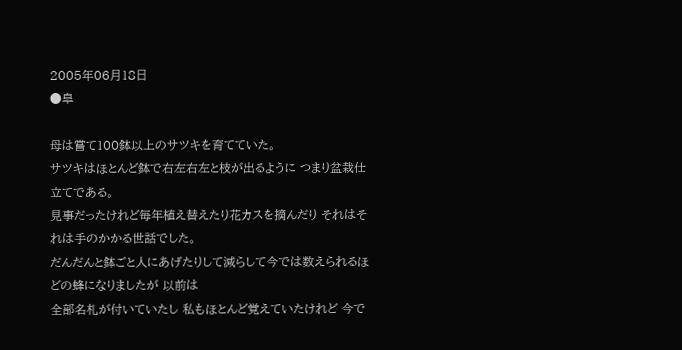2005年06月18日
●皐

母は嘗て100鉢以上のサツキを育てていた。
サツキはほとんど鉢で右左右左と枝が出るように つまり盆栽仕立てである。
見事だったけれど毎年植え替えたり花カスを摘んだり それはそれは手のかかる世話でした。
だんだんと鉢ごと人にあげたりして減らして今では数えられるほどの蜂になりましたが 以前は
全部名札が付いていたし 私もほとんど覚えていたけれど 今で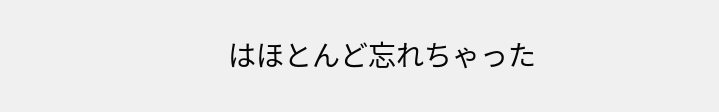はほとんど忘れちゃった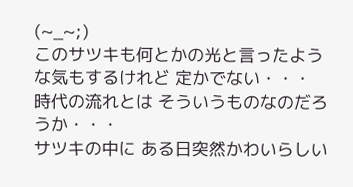(~_~;)
このサツキも何とかの光と言ったような気もするけれど 定かでない・・・
時代の流れとは そういうものなのだろうか・・・
サツキの中に ある日突然かわいらしい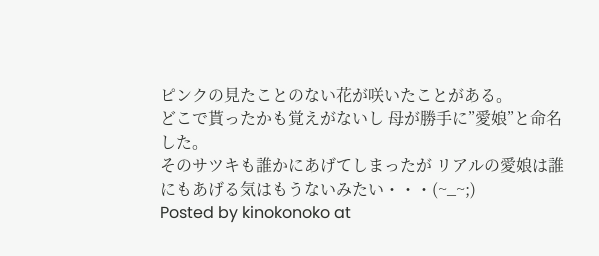ピンクの見たことのない花が咲いたことがある。
どこで貰ったかも覚えがないし 母が勝手に”愛娘”と命名した。
そのサツキも誰かにあげてしまったが リアルの愛娘は誰にもあげる気はもうないみたい・・・(~_~;)
Posted by kinokonoko at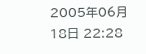2005年06月18日 22:28